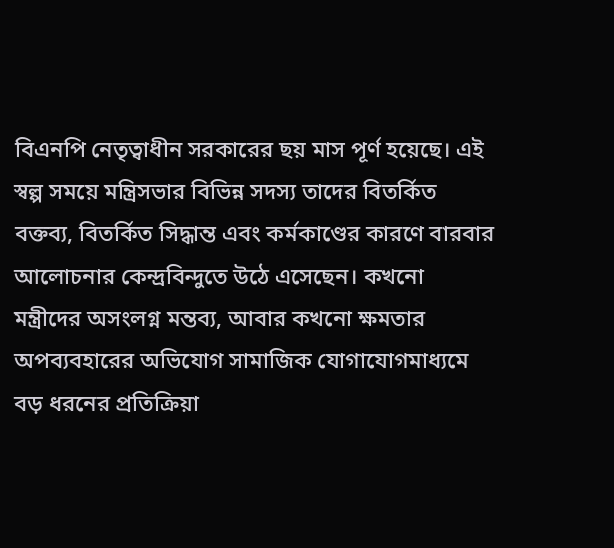বিএনপি নেতৃত্বাধীন সরকারের ছয় মাস পূর্ণ হয়েছে। এই স্বল্প সময়ে মন্ত্রিসভার বিভিন্ন সদস্য তাদের বিতর্কিত বক্তব্য, বিতর্কিত সিদ্ধান্ত এবং কর্মকাণ্ডের কারণে বারবার আলোচনার কেন্দ্রবিন্দুতে উঠে এসেছেন। কখনো মন্ত্রীদের অসংলগ্ন মন্তব্য, আবার কখনো ক্ষমতার অপব্যবহারের অভিযোগ সামাজিক যোগাযোগমাধ্যমে বড় ধরনের প্রতিক্রিয়া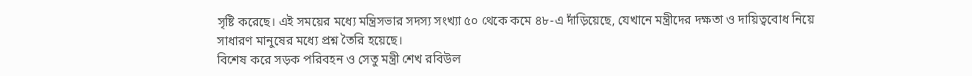সৃষ্টি করেছে। এই সময়ের মধ্যে মন্ত্রিসভার সদস্য সংখ্যা ৫০ থেকে কমে ৪৮-এ দাঁড়িয়েছে, যেখানে মন্ত্রীদের দক্ষতা ও দায়িত্ববোধ নিয়ে সাধারণ মানুষের মধ্যে প্রশ্ন তৈরি হয়েছে।
বিশেষ করে সড়ক পরিবহন ও সেতু মন্ত্রী শেখ রবিউল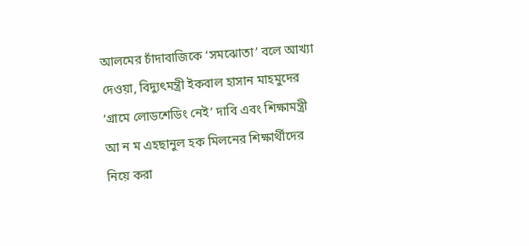আলমের চাঁদাবাজিকে ‘সমঝোতা’ বলে আখ্যা দেওয়া, বিদ্যুৎমন্ত্রী ইকবাল হাসান মাহমুদের ‘গ্রামে লোডশেডিং নেই’ দাবি এবং শিক্ষামন্ত্রী আ ন ম এহছানুল হক মিলনের শিক্ষার্থীদের নিয়ে করা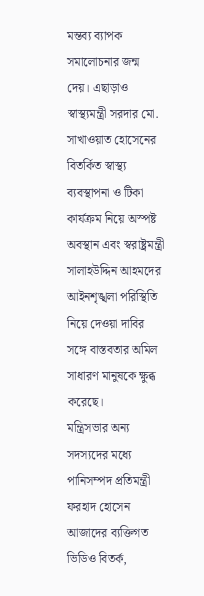মন্তব্য ব্যাপক সমালোচনার জন্ম দেয়। এছাড়াও স্বাস্থ্যমন্ত্রী সরদার মো. সাখাওয়াত হোসেনের বিতর্কিত স্বাস্থ্য ব্যবস্থাপনা ও টিকা কার্যক্রম নিয়ে অস্পষ্ট অবস্থান এবং স্বরাষ্ট্রমন্ত্রী সালাহউদ্দিন আহমদের আইনশৃঙ্খলা পরিস্থিতি নিয়ে দেওয়া দাবির সঙ্গে বাস্তবতার অমিল সাধারণ মানুষকে ক্ষুব্ধ করেছে।
মন্ত্রিসভার অন্য সদস্যদের মধ্যে পানিসম্পদ প্রতিমন্ত্রী ফরহাদ হোসেন আজাদের ব্যক্তিগত ভিডিও বিতর্ক,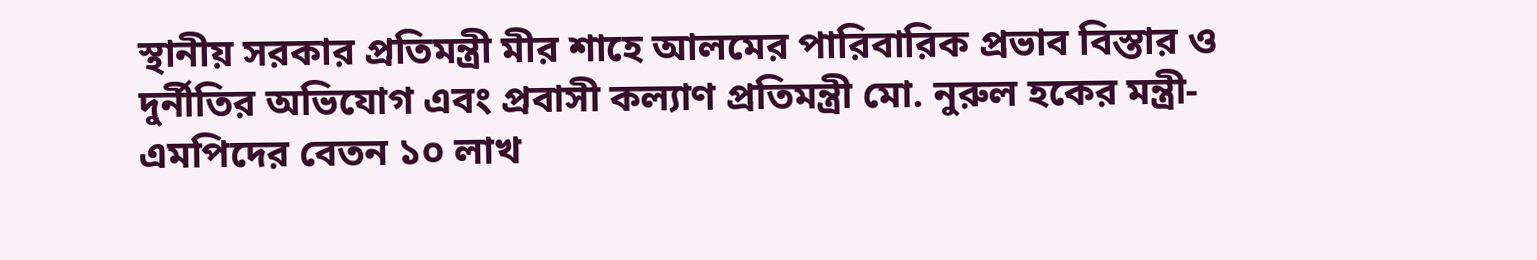স্থানীয় সরকার প্রতিমন্ত্রী মীর শাহে আলমের পারিবারিক প্রভাব বিস্তার ও দুর্নীতির অভিযোগ এবং প্রবাসী কল্যাণ প্রতিমন্ত্রী মো. নুরুল হকের মন্ত্রী-এমপিদের বেতন ১০ লাখ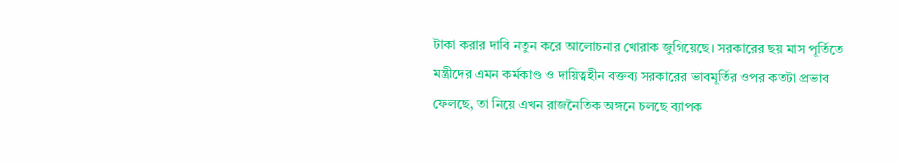টাকা করার দাবি নতুন করে আলোচনার খোরাক জুগিয়েছে। সরকারের ছয় মাস পূর্তিতে মন্ত্রীদের এমন কর্মকাণ্ড ও দায়িত্বহীন বক্তব্য সরকারের ভাবমূর্তির ওপর কতটা প্রভাব ফেলছে, তা নিয়ে এখন রাজনৈতিক অঙ্গনে চলছে ব্যাপক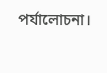পর্যালোচনা।